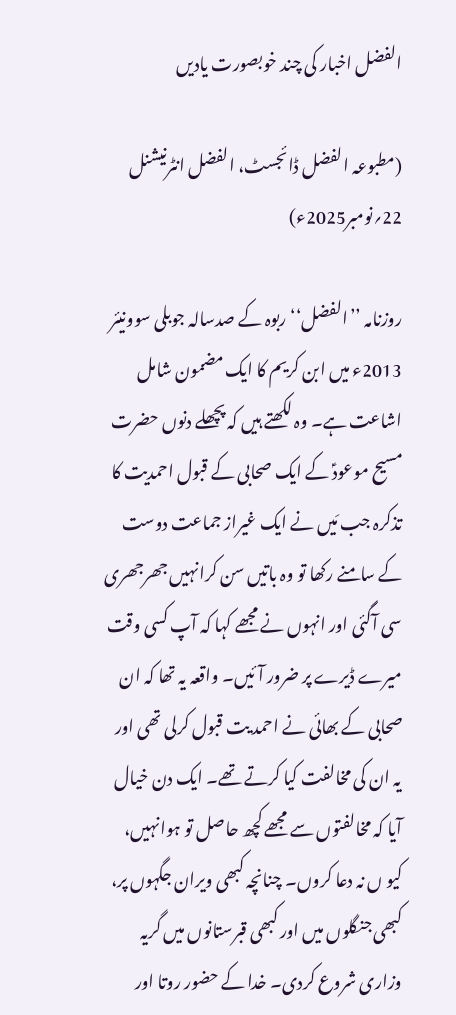الفضل اخبار کی چند خوبصورت یادیں

(مطبوعہ الفضل ڈائجسٹ، الفضل انٹرنیشنل 22؍نومبر2025ء)

روزنامہ ’’الفضل‘‘ ربوہ کے صدسالہ جوبلی سوونیئر 2013ء میں ابن کریم کا ایک مضمون شامل اشاعت ہے۔ وہ لکھتے ہیں کہ پچھلے دنوں حضرت مسیح موعودؑ کے ایک صحابی کے قبول احمدیت کا تذکرہ جب مَیں نے ایک غیراز جماعت دوست کے سامنے رکھا تو وہ باتیں سن کرانہیں جھرجھری سی آگئی اور انہوں نے مجھے کہا کہ آپ کسی وقت میرے ڈیرے پر ضرور آئیں۔ واقعہ یہ تھا کہ ان صحابی کے بھائی نے احمد یت قبول کرلی تھی اور یہ ان کی مخالفت کیا کرتے تھے۔ ایک دن خیال آیا کہ مخالفتوں سے مجھے کچھ حاصل تو ہوانہیں، کیو ں نہ دعا کروں۔ چنانچہ کبھی ویران جگہوں پر، کبھی جنگلوں میں اور کبھی قبرستانوں میں گریہ وزاری شروع کردی۔ خدا کے حضور روتا اور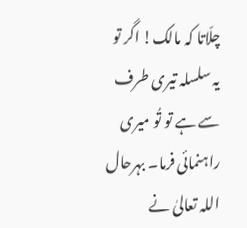چلّاتا کہ مالک! اگر تو یہ سلسلہ تیری طرف سے ہے تو تُو میری راہنمائی فرما۔ بہرحال اللہ تعالیٰ نے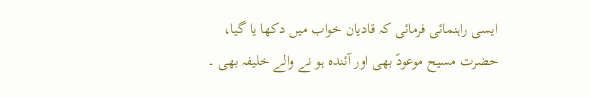ایسی راہنمائی فرمائی کہ قادیان خواب میں دکھا یا گیا، حضرت مسیح موعودؑ بھی اور آئندہ ہو نے والے خلیفہ بھی ۔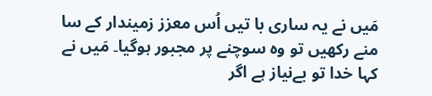مَیں نے یہ ساری با تیں اُس معزز زمیندار کے سا منے رکھیں تو وہ سوچنے پر مجبور ہوگیا۔ مَیں نے کہا خدا تو بےنیاز ہے اگر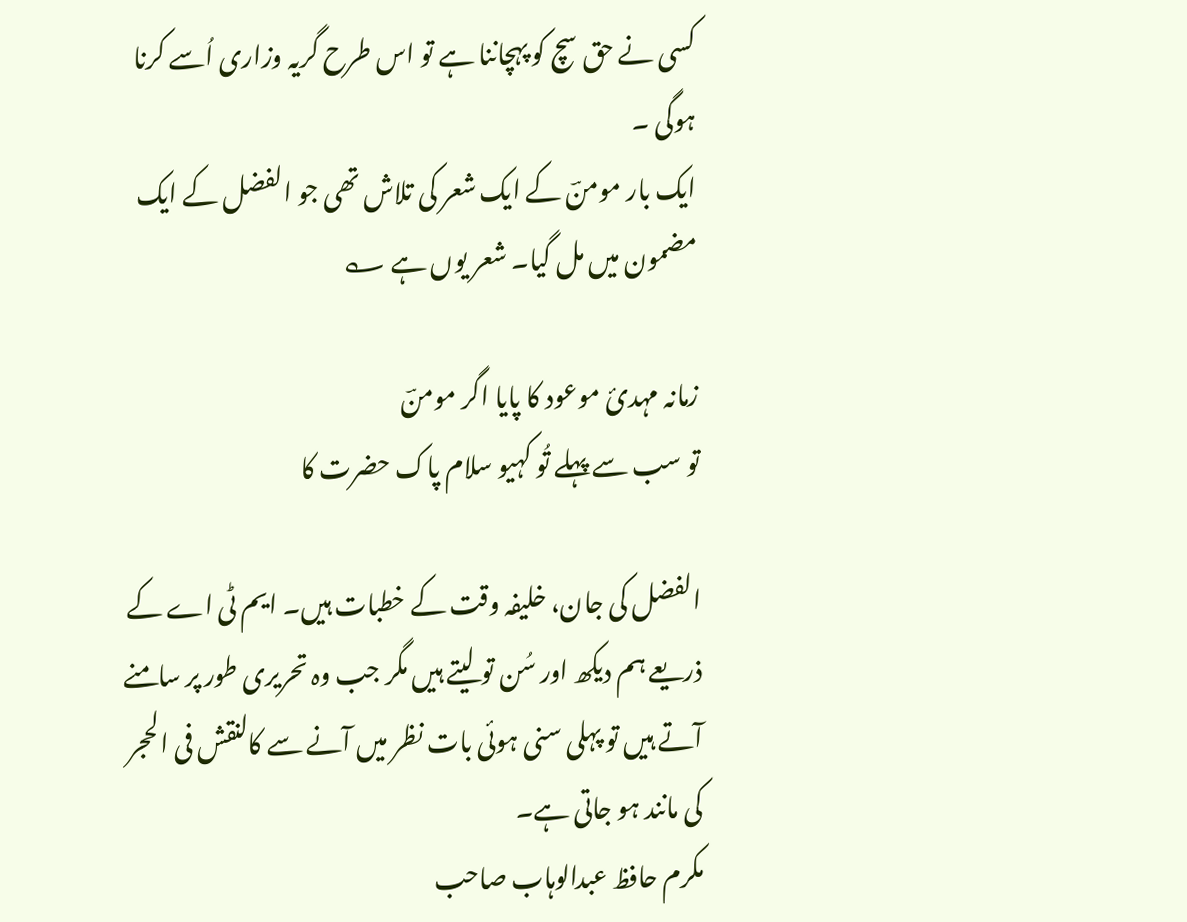کسی نے حق سچ کو پہچاننا ہے تو اس طرح گریہ وزاری اُسے کرنا ہوگی ۔
ایک بار مومنؔ کے ایک شعر کی تلاش تھی جو الفضل کے ایک مضمون میں مل گیا۔ شعر یوں ہے ؎

زمانہ مہدیٔ موعود کا پایا اگر مومنؔ
تو سب سے پہلے تُو کہیو سلام پاک حضرت کا

الفضل کی جان، خلیفہ وقت کے خطبات ہیں۔ ایم ٹی اے کے ذریعے ہم دیکھ اور سُن تو لیتے ہیں مگر جب وہ تحریری طور پر سامنے آتے ہیں تو پہلی سنی ہوئی بات نظر میں آنے سے کالنقش فی الحجر کی مانند ہو جاتی ہے۔
مکرم حافظ عبدالوہاب صاحب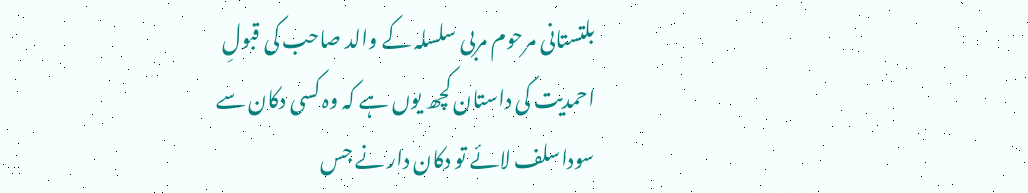بلتستانی مرحوم مربی سلسلہ کے والد صاحب کی قبولِ احمدیت کی داستان کچھ یوں ہے کہ وہ کسی دکان سے سوداسلف لائے تو دکان دار نے جس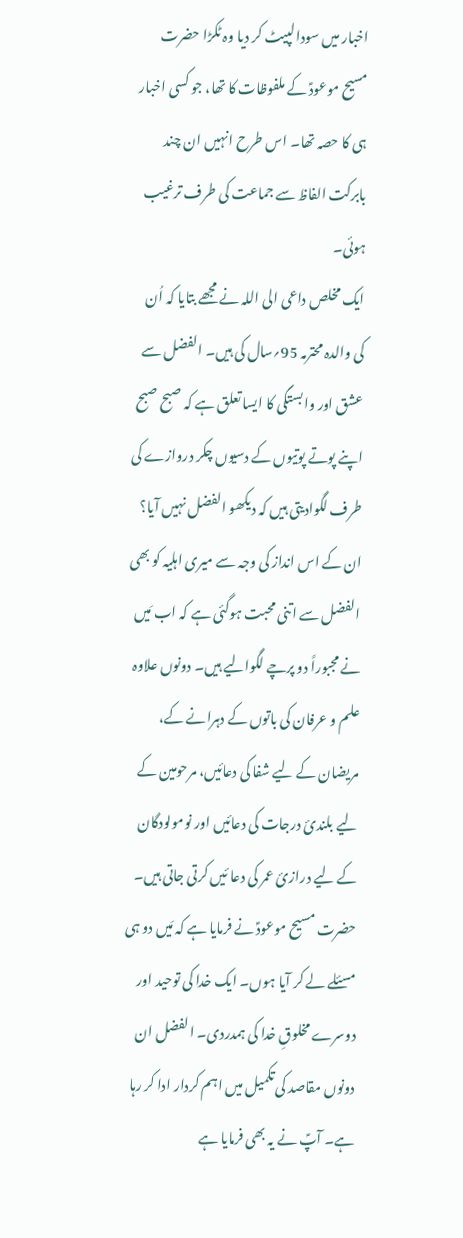اخبار میں سودا لپیٹ کر دیا وہ ٹکڑا حضرت مسیح موعودؑ کے ملفوظات کا تھا، جو کسی اخبار ہی کا حصہ تھا۔ اس طرح انہیں ان چند بابرکت الفاظ سے جماعت کی طرف ترغیب ہوئی۔
ایک مخلص داعی الی اللہ نے مجھے بتایا کہ اُن کی والدہ محترمہ 95؍سال کی ہیں۔ الفضل سے عشق اور وابستگی کا ایسا تعلق ہے کہ صبح صبح اپنے پوتے پوتیوں کے دسیوں چکر دروازے کی طرف لگوادیتی ہیں کہ دیکھو الفضل نہیں آیا؟ ان کے اس انداز کی وجہ سے میری اہلیہ کو بھی الفضل سے اتنی محبت ہوگئی ہے کہ اب مَیں نے مجبوراً دو پرچے لگوالیے ہیں۔ دونوں علاوہ علم و عرفان کی باتوں کے دہرانے کے، مریضان کے لیے شفا کی دعائیں، مرحومین کے لیے بلندیٔ درجات کی دعائیں اور نومولودگان کے لیے درازیٔ عمر کی دعا ئیں کرتی جاتی ہیں۔
حضرت مسیح موعودؑ نے فرمایا ہے کہ مَیں دو ہی مسئلے لے کر آیا ہوں۔ ایک خدا کی توحید اور دوسرے مخلوقِ خدا کی ہمدردی۔ الفضل ان دونوں مقاصد کی تکمیل میں اہم کردار ادا کر رہا ہے۔ آپؑ نے یہ بھی فرمایا ہے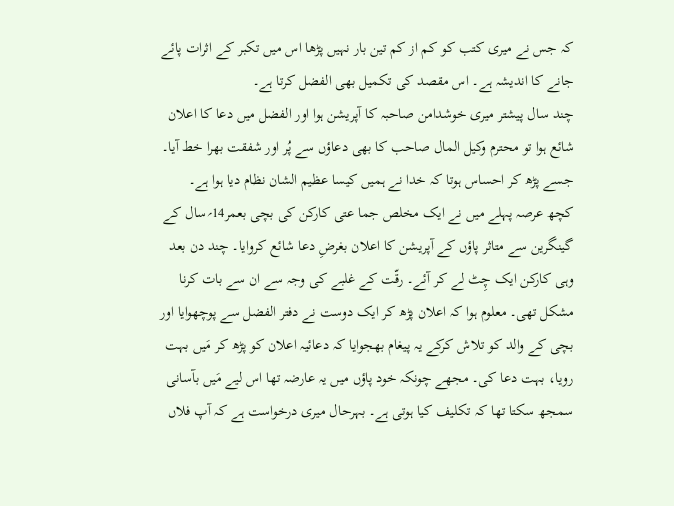کہ جس نے میری کتب کو کم از کم تین بار نہیں پڑھا اس میں تکبر کے اثرات پائے جانے کا اندیشہ ہے۔ اس مقصد کی تکمیل بھی الفضل کرتا ہے۔
چند سال پیشتر میری خوشدامن صاحبہ کا آپریشن ہوا اور الفضل میں دعا کا اعلان شائع ہوا تو محترم وکیل المال صاحب کا بھی دعاؤں سے پُر اور شفقت بھرا خط آیا۔ جسے پڑھ کر احساس ہوتا کہ خدا نے ہمیں کیسا عظیم الشان نظام دیا ہوا ہے۔
کچھ عرصہ پہلے میں نے ایک مخلص جما عتی کارکن کی بچی بعمر14؍سال کے گینگرین سے متاثر پاؤں کے آپریشن کا اعلان بغرضِ دعا شائع کروایا۔ چند دن بعد وہی کارکن ایک چِٹ لے کر آئے۔ رقّت کے غلبے کی وجہ سے ان سے بات کرنا مشکل تھی۔ معلوم ہوا کہ اعلان پڑھ کر ایک دوست نے دفتر الفضل سے پوچھوایا اور بچی کے والد کو تلاش کرکے یہ پیغام بھجوایا کہ دعائیہ اعلان کو پڑھ کر مَیں بہت رویا، بہت دعا کی۔ مجھے چونکہ خود پاؤں میں یہ عارضہ تھا اس لیے مَیں بآسانی سمجھ سکتا تھا کہ تکلیف کیا ہوتی ہے۔ بہرحال میری درخواست ہے کہ آپ فلاں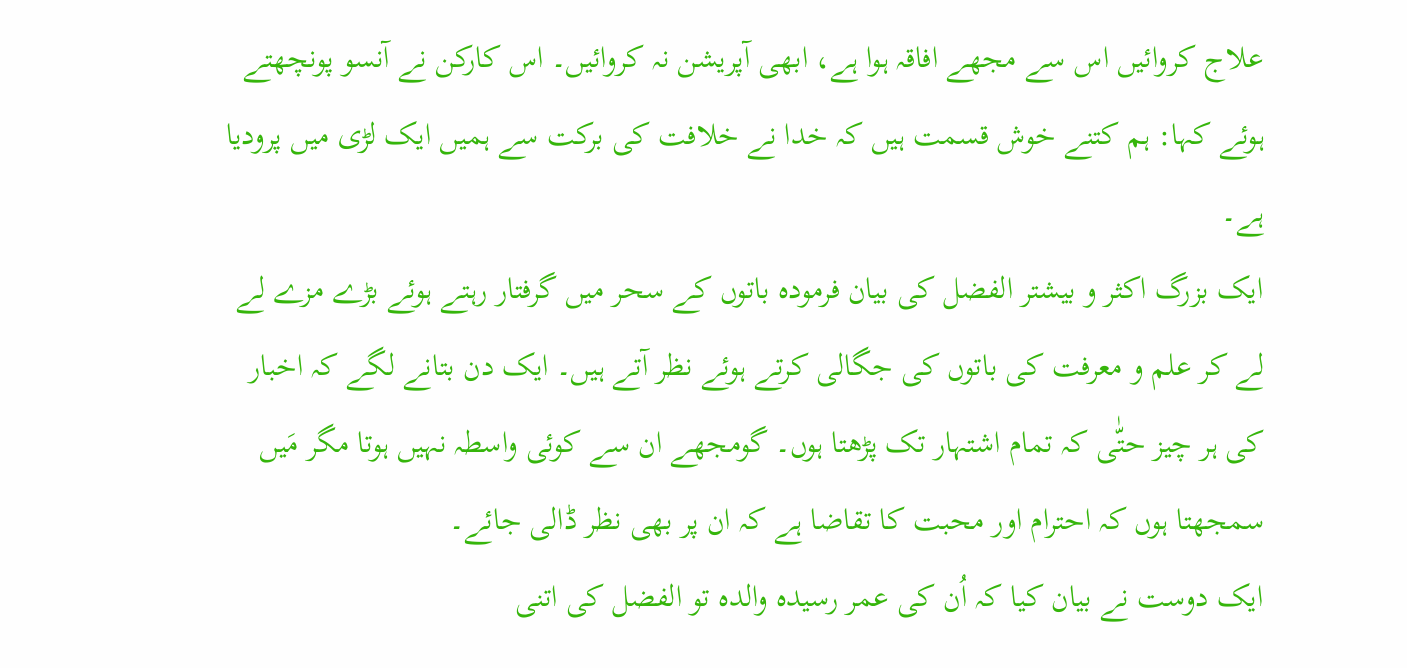علاج کروائیں اس سے مجھے افاقہ ہوا ہے، ابھی آپریشن نہ کروائیں۔ اس کارکن نے آنسو پونچھتے ہوئے کہا: ہم کتنے خوش قسمت ہیں کہ خدا نے خلافت کی برکت سے ہمیں ایک لڑی میں پرودیا ہے۔
ایک بزرگ اکثر و بیشتر الفضل کی بیان فرمودہ باتوں کے سحر میں گرفتار رہتے ہوئے بڑے مزے لے لے کر علم و معرفت کی باتوں کی جگالی کرتے ہوئے نظر آتے ہیں۔ ایک دن بتانے لگے کہ اخبار کی ہر چیز حتّٰی کہ تمام اشتہار تک پڑھتا ہوں۔ گومجھے ان سے کوئی واسطہ نہیں ہوتا مگر مَیں سمجھتا ہوں کہ احترام اور محبت کا تقاضا ہے کہ ان پر بھی نظر ڈالی جائے۔
ایک دوست نے بیان کیا کہ اُن کی عمر رسیدہ والدہ تو الفضل کی اتنی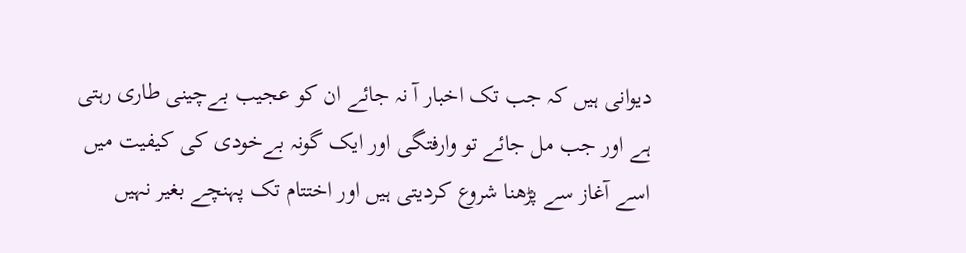دیوانی ہیں کہ جب تک اخبار آ نہ جائے ان کو عجیب بےچینی طاری رہتی ہے اور جب مل جائے تو وارفتگی اور ایک گونہ بےخودی کی کیفیت میں اسے آغاز سے پڑھنا شروع کردیتی ہیں اور اختتام تک پہنچے بغیر نہیں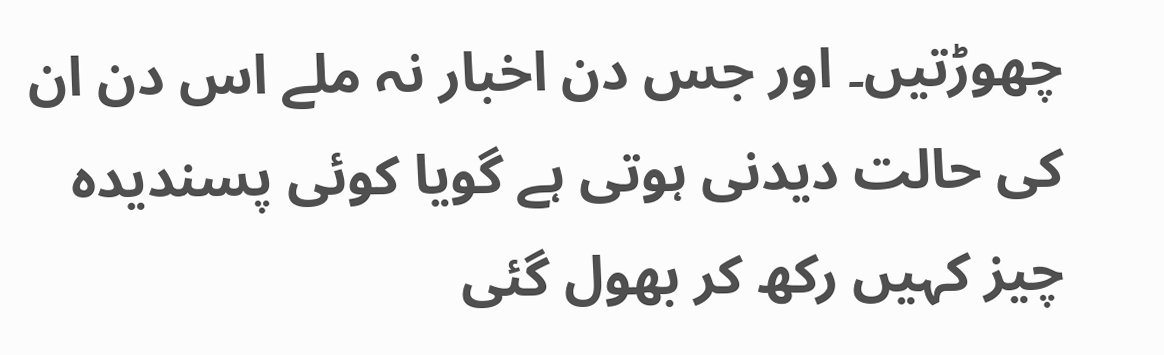چھوڑتیں۔ اور جس دن اخبار نہ ملے اس دن ان کی حالت دیدنی ہوتی ہے گویا کوئی پسندیدہ چیز کہیں رکھ کر بھول گئی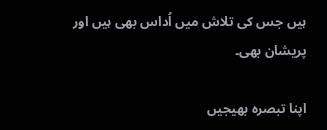ہیں جس کی تلاش میں اُداس بھی ہیں اور پریشان بھی۔

اپنا تبصرہ بھیجیں